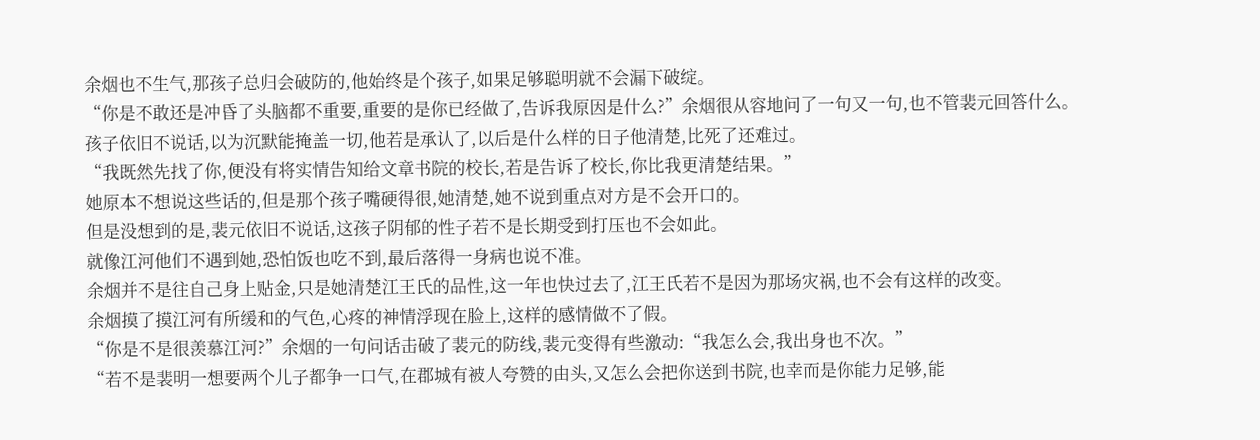余烟也不生气,那孩子总归会破防的,他始终是个孩子,如果足够聪明就不会漏下破绽。
“你是不敢还是冲昏了头脑都不重要,重要的是你已经做了,告诉我原因是什么?”余烟很从容地问了一句又一句,也不管裴元回答什么。
孩子依旧不说话,以为沉默能掩盖一切,他若是承认了,以后是什么样的日子他清楚,比死了还难过。
“我既然先找了你,便没有将实情告知给文章书院的校长,若是告诉了校长,你比我更清楚结果。”
她原本不想说这些话的,但是那个孩子嘴硬得很,她清楚,她不说到重点对方是不会开口的。
但是没想到的是,裴元依旧不说话,这孩子阴郁的性子若不是长期受到打压也不会如此。
就像江河他们不遇到她,恐怕饭也吃不到,最后落得一身病也说不准。
余烟并不是往自己身上贴金,只是她清楚江王氏的品性,这一年也快过去了,江王氏若不是因为那场灾祸,也不会有这样的改变。
余烟摸了摸江河有所缓和的气色,心疼的神情浮现在脸上,这样的感情做不了假。
“你是不是很羡慕江河?”余烟的一句问话击破了裴元的防线,裴元变得有些激动:“我怎么会,我出身也不次。”
“若不是裴明一想要两个儿子都争一口气,在郡城有被人夸赞的由头,又怎么会把你送到书院,也幸而是你能力足够,能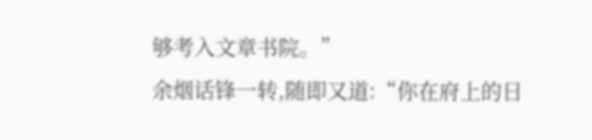够考入文章书院。”
余烟话锋一转,随即又道:“你在府上的日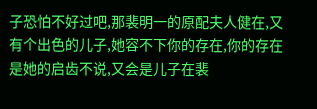子恐怕不好过吧,那裴明一的原配夫人健在,又有个出色的儿子,她容不下你的存在,你的存在是她的启齿不说,又会是儿子在裴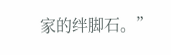家的绊脚石。”